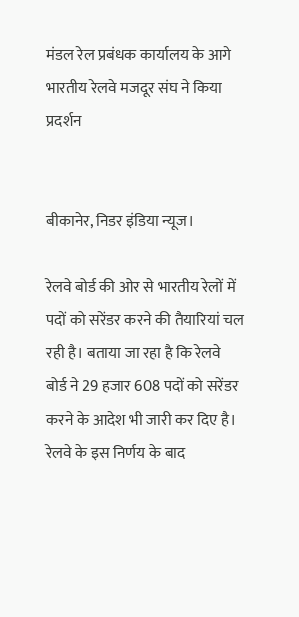मंडल रेल प्रबंधक कार्यालय के आगे भारतीय रेलवे मजदूर संघ ने किया प्रदर्शन


बीकानेर, निडर इंडिया न्यूज।

रेलवे बोर्ड की ओर से भारतीय रेलों में पदों को सरेंडर करने की तैयारियां चल रही है। बताया जा रहा है कि रेलवे बोर्ड ने 29 हजार 608 पदों को सरेंडर करने के आदेश भी जारी कर दिए है। रेलवे के इस निर्णय के बाद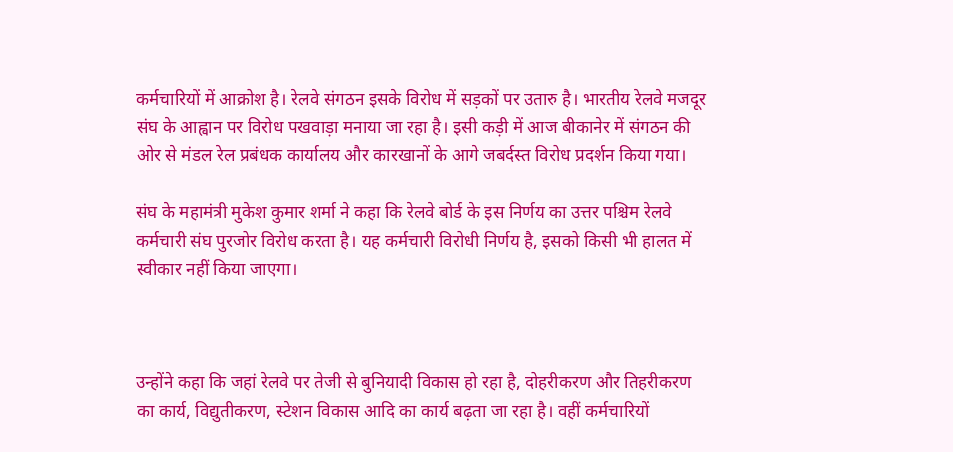कर्मचारियों में आक्रोश है। रेलवे संगठन इसके विरोध में सड़कों पर उतारु है। भारतीय रेलवे मजदूर संघ के आह्वान पर विरोध पखवाड़ा मनाया जा रहा है। इसी कड़ी में आज बीकानेर में संगठन की ओर से मंडल रेल प्रबंधक कार्यालय और कारखानों के आगे जबर्दस्त विरोध प्रदर्शन किया गया।

संघ के महामंत्री मुकेश कुमार शर्मा ने कहा कि रेलवे बोर्ड के इस निर्णय का उत्तर पश्चिम रेलवे कर्मचारी संघ पुरजोर विरोध करता है। यह कर्मचारी विरोधी निर्णय है, इसको किसी भी हालत में स्वीकार नहीं किया जाएगा।



उन्होंने कहा कि जहां रेलवे पर तेजी से बुनियादी विकास हो रहा है, दोहरीकरण और तिहरीकरण का कार्य, विद्युतीकरण, स्टेशन विकास आदि का कार्य बढ़ता जा रहा है। वहीं कर्मचारियों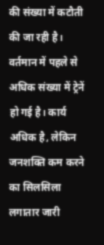की संख्या में कटौती की जा रही है। वर्तमान में पहले से अधिक संख्या में ट्रेनें हो गई है। कार्य अधिक है, लेकिन जनशक्ति कम करने का सिलसिला लगातार जारी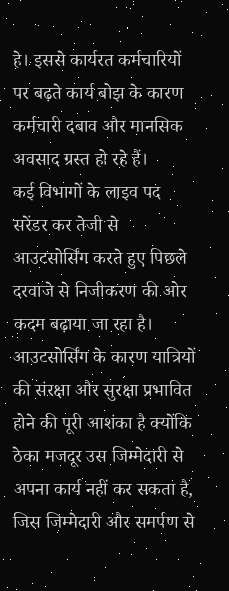हे। इससे कार्यरत कर्मचारियों पर बढ़ते कार्य बोझ के कारण कर्मचारी दबाव और मानसिक अवसाद ग्रस्त हो रहे हैं।
कई विभागों के लाइव पद सरेंडर कर तेजी से आउटसोर्सिंग करते हुए पिछले दरवाजे से निजीकरण की ओर कदम बढ़ाया जा रहा है। आउटसोर्सिंग के कारण यात्रियों की संरक्षा और सुरक्षा प्रभावित होने की पूरी आशंका है क्योंकि ठेका मजदूर उस जिम्मेदारी से अपना कार्य नहीं कर सकता है, जिस जिम्मेदारी और समर्पण से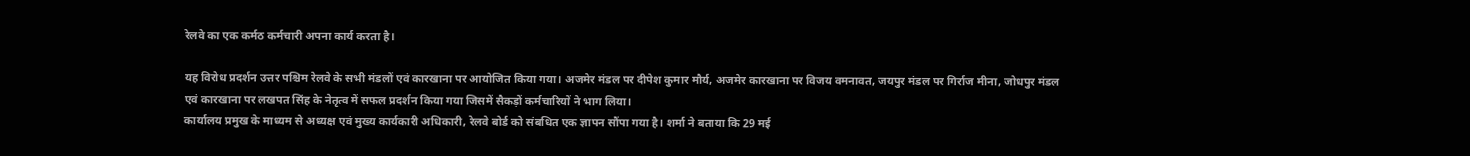रेलवे का एक कर्मठ कर्मचारी अपना कार्य करता है।

यह विरोध प्रदर्शन उत्तर पश्चिम रेलवे के सभी मंडलों एवं कारखाना पर आयोजित किया गया। अजमेर मंडल पर दीपेश कुमार मौर्य, अजमेर कारखाना पर विजय वमनावत, जयपुर मंडल पर गिर्राज मीना, जोधपुर मंडल एवं कारखाना पर लखपत सिंह के नेतृत्व में सफल प्रदर्शन किया गया जिसमें सैकड़ों कर्मचारियों ने भाग लिया।
कार्यालय प्रमुख के माध्यम से अध्यक्ष एवं मुख्य कार्यकारी अधिकारी, रेलवे बोर्ड को संबधित एक ज्ञापन सौंपा गया है। शर्मा ने बताया कि 29 मई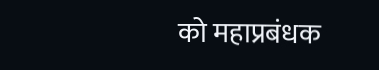को महाप्रबंधक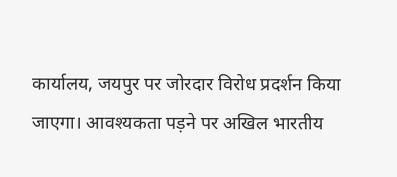कार्यालय, जयपुर पर जोरदार विरोध प्रदर्शन किया जाएगा। आवश्यकता पड़ने पर अखिल भारतीय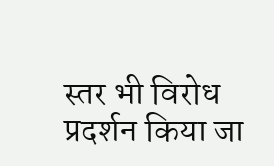स्तर भी विरोध प्रदर्शन किया जा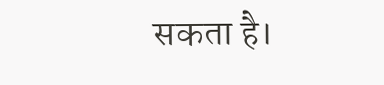सकता है।